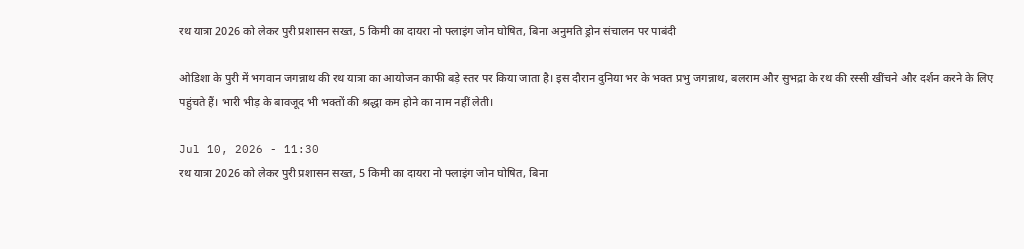रथ यात्रा 2026 को लेकर पुरी प्रशासन सख्त, 5 किमी का दायरा नो फ्लाइंग जोन घोषित, बिना अनुमति ड्रोन संचालन पर पाबंदी

ओडिशा के पुरी में भगवान जगन्नाथ की रथ यात्रा का आयोजन काफी बड़े स्तर पर किया जाता है। इस दौरान दुनिया भर के भक्त प्रभु जगन्नाथ, बलराम और सुभद्रा के रथ की रस्सी खींचने और दर्शन करने के लिए पहुंचते हैं। भारी भीड़ के बावजूद भी भक्तों की श्रद्धा कम होने का नाम नहीं लेती।

Jul 10, 2026 - 11:30
रथ यात्रा 2026 को लेकर पुरी प्रशासन सख्त, 5 किमी का दायरा नो फ्लाइंग जोन घोषित, बिना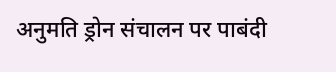अनुमति ड्रोन संचालन पर पाबंदी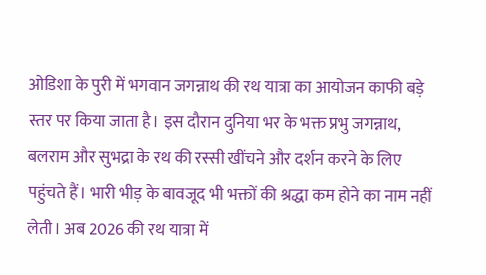ओडिशा के पुरी में भगवान जगन्नाथ की रथ यात्रा का आयोजन काफी बड़े स्तर पर किया जाता है। इस दौरान दुनिया भर के भक्त प्रभु जगन्नाथ, बलराम और सुभद्रा के रथ की रस्सी खींचने और दर्शन करने के लिए पहुंचते हैं। भारी भीड़ के बावजूद भी भक्तों की श्रद्धा कम होने का नाम नहीं लेती। अब 2026 की रथ यात्रा में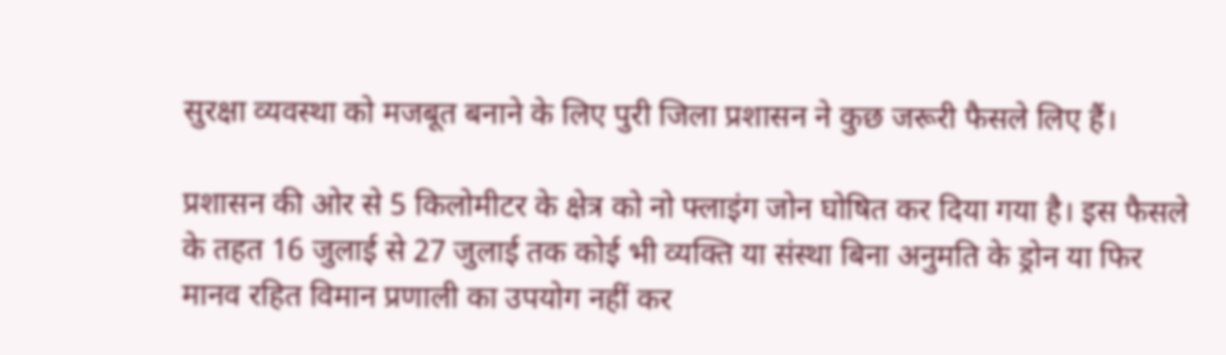सुरक्षा व्यवस्था को मजबूत बनाने के लिए पुरी जिला प्रशासन ने कुछ जरूरी फैसले लिए हैं।

प्रशासन की ओर से 5 किलोमीटर के क्षेत्र को नो फ्लाइंग जोन घोषित कर दिया गया है। इस फैसले के तहत 16 जुलाई से 27 जुलाई तक कोई भी व्यक्ति या संस्था बिना अनुमति के ड्रोन या फिर मानव रहित विमान प्रणाली का उपयोग नहीं कर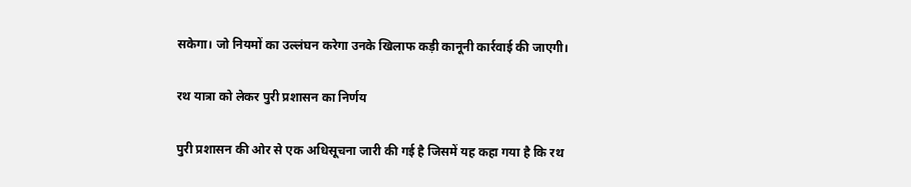सकेगा। जो नियमों का उल्लंघन करेगा उनके खिलाफ कड़ी कानूनी कार्रवाई की जाएगी।

रथ यात्रा को लेकर पुरी प्रशासन का निर्णय

पुरी प्रशासन की ओर से एक अधिसूचना जारी की गई है जिसमें यह कहा गया है कि रथ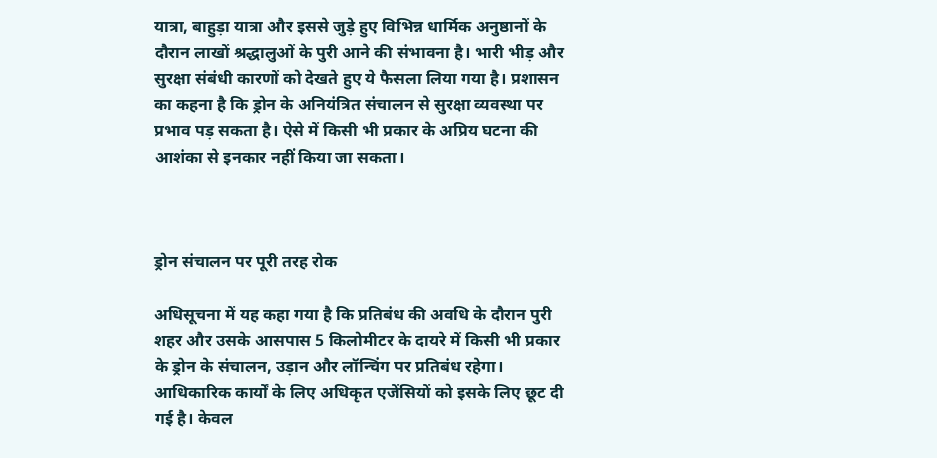यात्रा, बाहुड़ा यात्रा और इससे जुड़े हुए विभिन्न धार्मिक अनुष्ठानों के दौरान लाखों श्रद्धालुओं के पुरी आने की संभावना है। भारी भीड़ और सुरक्षा संबंधी कारणों को देखते हुए ये फैसला लिया गया है। प्रशासन का कहना है कि ड्रोन के अनियंत्रित संचालन से सुरक्षा व्यवस्था पर प्रभाव पड़ सकता है। ऐसे में किसी भी प्रकार के अप्रिय घटना की आशंका से इनकार नहीं किया जा सकता।



ड्रोन संचालन पर पूरी तरह रोक

अधिसूचना में यह कहा गया है कि प्रतिबंध की अवधि के दौरान पुरी शहर और उसके आसपास 5 किलोमीटर के दायरे में किसी भी प्रकार के ड्रोन के संचालन, उड़ान और लॉन्चिंग पर प्रतिबंध रहेगा। आधिकारिक कार्यों के लिए अधिकृत एजेंसियों को इसके लिए छूट दी गई है। केवल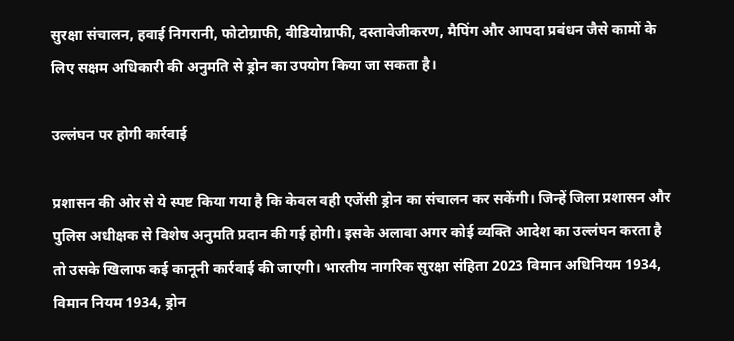सुरक्षा संचालन, हवाई निगरानी, फोटोग्राफी, वीडियोग्राफी, दस्तावेजीकरण, मैपिंग और आपदा प्रबंधन जैसे कामों के लिए सक्षम अधिकारी की अनुमति से ड्रोन का उपयोग किया जा सकता है।

उल्लंघन पर होगी कार्रवाई

प्रशासन की ओर से ये स्पष्ट किया गया है कि केवल वही एजेंसी ड्रोन का संचालन कर सकेंगी। जिन्हें जिला प्रशासन और पुलिस अधीक्षक से विशेष अनुमति प्रदान की गई होगी। इसके अलावा अगर कोई व्यक्ति आदेश का उल्लंघन करता है तो उसके खिलाफ कई कानूनी कार्रवाई की जाएगी। भारतीय नागरिक सुरक्षा संहिता 2023 विमान अधिनियम 1934, विमान नियम 1934, ड्रोन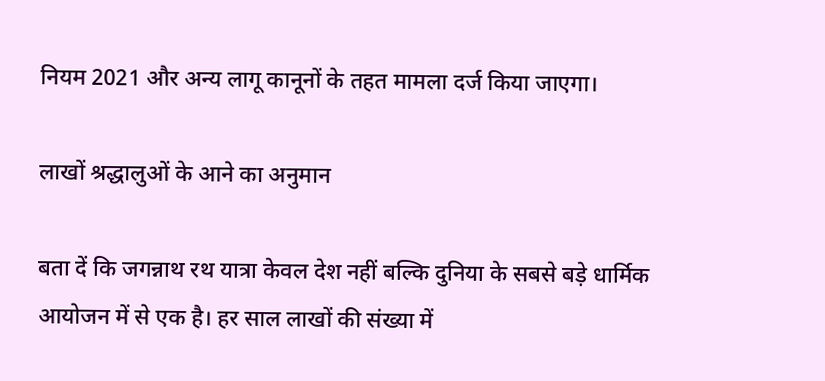नियम 2021 और अन्य लागू कानूनों के तहत मामला दर्ज किया जाएगा।

लाखों श्रद्धालुओं के आने का अनुमान

बता दें कि जगन्नाथ रथ यात्रा केवल देश नहीं बल्कि दुनिया के सबसे बड़े धार्मिक आयोजन में से एक है। हर साल लाखों की संख्या में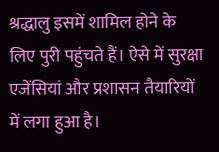श्रद्धालु इसमें शामिल होने के लिए पुरी पहुंचते हैं। ऐसे में सुरक्षा एजेंसियां और प्रशासन तैयारियों में लगा हुआ है।